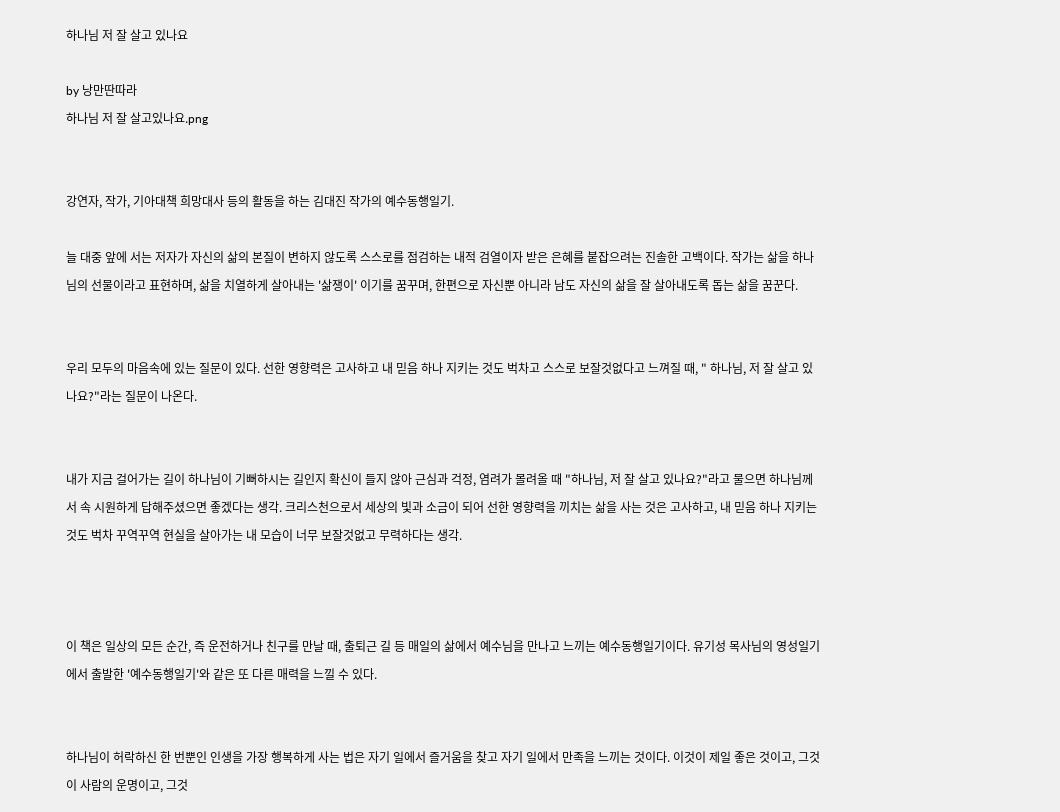하나님 저 잘 살고 있나요

by 낭만딴따라
하나님 저 잘 살고있나요.png


강연자, 작가, 기아대책 희망대사 등의 활동을 하는 김대진 작가의 예수동행일기.

늘 대중 앞에 서는 저자가 자신의 삶의 본질이 변하지 않도록 스스로를 점검하는 내적 검열이자 받은 은혜를 붙잡으려는 진솔한 고백이다. 작가는 삶을 하나님의 선물이라고 표현하며, 삶을 치열하게 살아내는 '삶쟁이' 이기를 꿈꾸며, 한편으로 자신뿐 아니라 남도 자신의 삶을 잘 살아내도록 돕는 삶을 꿈꾼다.


우리 모두의 마음속에 있는 질문이 있다. 선한 영향력은 고사하고 내 믿음 하나 지키는 것도 벅차고 스스로 보잘것없다고 느껴질 때, " 하나님, 저 잘 살고 있나요?"라는 질문이 나온다.


내가 지금 걸어가는 길이 하나님이 기뻐하시는 길인지 확신이 들지 않아 근심과 걱정, 염려가 몰려올 때 "하나님, 저 잘 살고 있나요?"라고 물으면 하나님께서 속 시원하게 답해주셨으면 좋겠다는 생각. 크리스천으로서 세상의 빛과 소금이 되어 선한 영향력을 끼치는 삶을 사는 것은 고사하고, 내 믿음 하나 지키는 것도 벅차 꾸역꾸역 현실을 살아가는 내 모습이 너무 보잘것없고 무력하다는 생각.



이 책은 일상의 모든 순간, 즉 운전하거나 친구를 만날 때, 출퇴근 길 등 매일의 삶에서 예수님을 만나고 느끼는 예수동행일기이다. 유기성 목사님의 영성일기에서 출발한 '예수동행일기'와 같은 또 다른 매력을 느낄 수 있다.


하나님이 허락하신 한 번뿐인 인생을 가장 행복하게 사는 법은 자기 일에서 즐거움을 찾고 자기 일에서 만족을 느끼는 것이다. 이것이 제일 좋은 것이고, 그것이 사람의 운명이고, 그것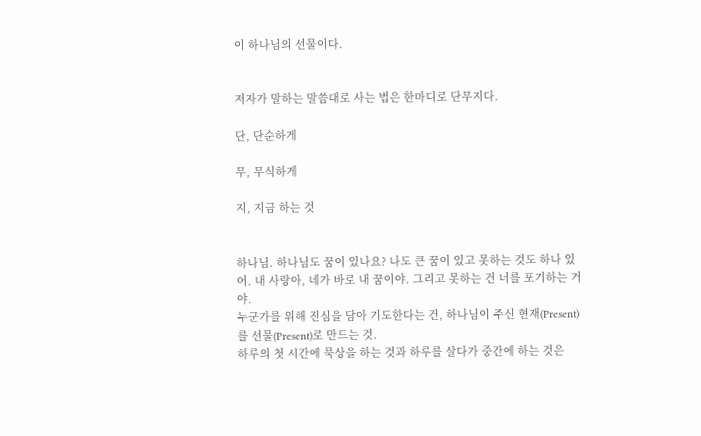이 하나님의 선물이다.


저자가 말하는 말씀대로 사는 법은 한마디로 단무지다.

단, 단순하게

무, 무식하게

지, 지금 하는 것


하나님. 하나님도 꿈이 있나요? 나도 큰 꿈이 있고 못하는 것도 하나 있어. 내 사랑아, 네가 바로 내 꿈이야. 그리고 못하는 건 너를 포기하는 거야.
누군가를 위해 진심을 담아 기도한다는 건, 하나님이 주신 현재(Present)를 선물(Present)로 만드는 것.
하루의 첫 시간에 묵상을 하는 것과 하루를 살다가 중간에 하는 것은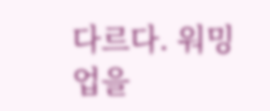다르다. 워밍업을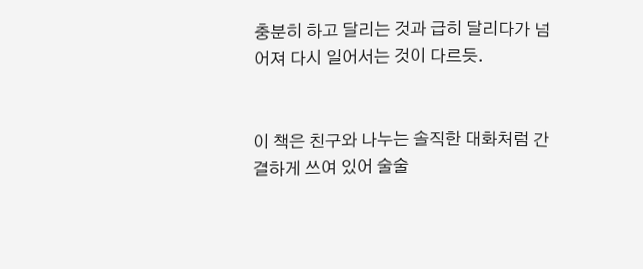충분히 하고 달리는 것과 급히 달리다가 넘어져 다시 일어서는 것이 다르듯.


이 책은 친구와 나누는 솔직한 대화처럼 간결하게 쓰여 있어 술술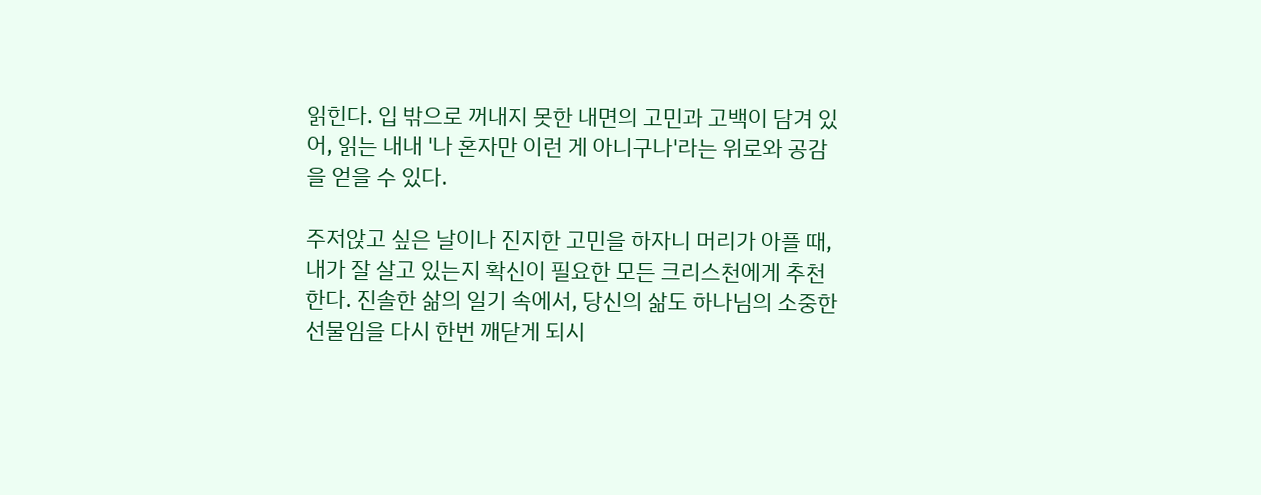읽힌다. 입 밖으로 꺼내지 못한 내면의 고민과 고백이 담겨 있어, 읽는 내내 '나 혼자만 이런 게 아니구나'라는 위로와 공감을 얻을 수 있다.

주저앉고 싶은 날이나 진지한 고민을 하자니 머리가 아플 때, 내가 잘 살고 있는지 확신이 필요한 모든 크리스천에게 추천한다. 진솔한 삶의 일기 속에서, 당신의 삶도 하나님의 소중한 선물임을 다시 한번 깨닫게 되시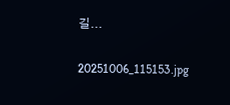길...


20251006_115153.jpg